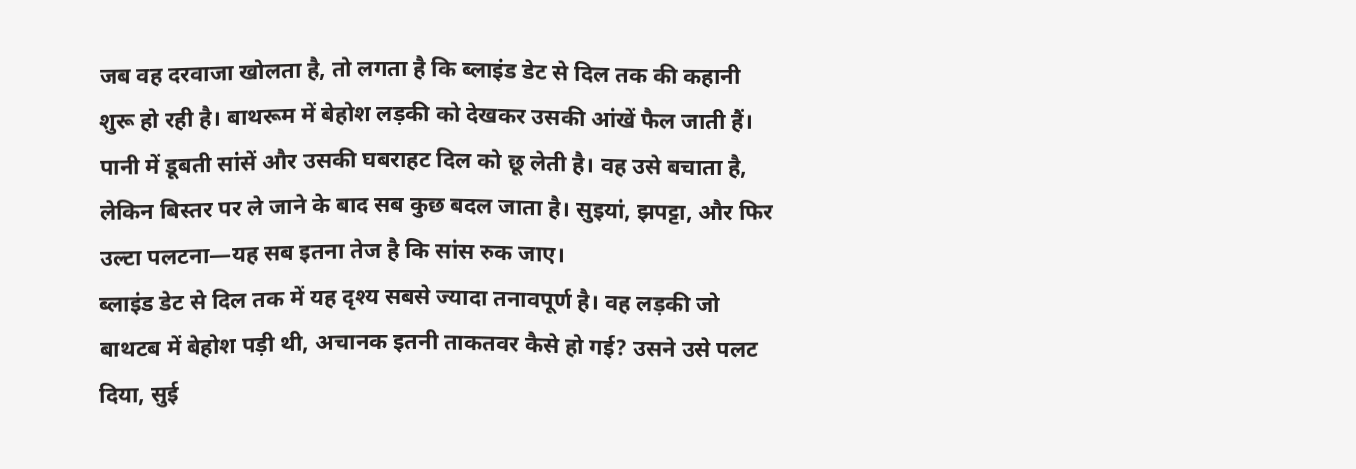जब वह दरवाजा खोलता है, तो लगता है कि ब्लाइंड डेट से दिल तक की कहानी शुरू हो रही है। बाथरूम में बेहोश लड़की को देखकर उसकी आंखें फैल जाती हैं। पानी में डूबती सांसें और उसकी घबराहट दिल को छू लेती है। वह उसे बचाता है, लेकिन बिस्तर पर ले जाने के बाद सब कुछ बदल जाता है। सुइयां, झपट्टा, और फिर उल्टा पलटना—यह सब इतना तेज है कि सांस रुक जाए।
ब्लाइंड डेट से दिल तक में यह दृश्य सबसे ज्यादा तनावपूर्ण है। वह लड़की जो बाथटब में बेहोश पड़ी थी, अचानक इतनी ताकतवर कैसे हो गई? उसने उसे पलट दिया, सुई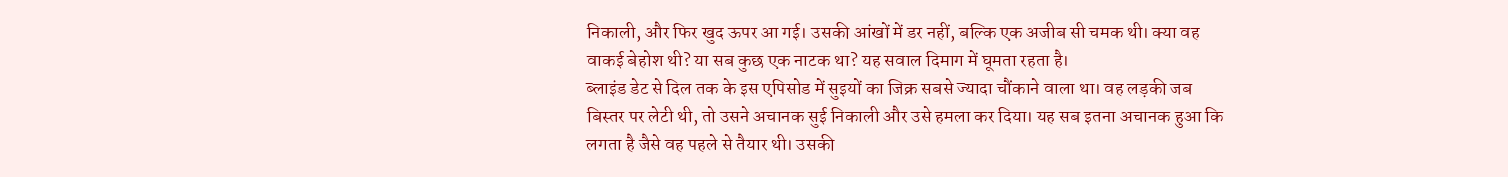निकाली, और फिर खुद ऊपर आ गई। उसकी आंखों में डर नहीं, बल्कि एक अजीब सी चमक थी। क्या वह वाकई बेहोश थी? या सब कुछ एक नाटक था? यह सवाल दिमाग में घूमता रहता है।
ब्लाइंड डेट से दिल तक के इस एपिसोड में सुइयों का जिक्र सबसे ज्यादा चौंकाने वाला था। वह लड़की जब बिस्तर पर लेटी थी, तो उसने अचानक सुई निकाली और उसे हमला कर दिया। यह सब इतना अचानक हुआ कि लगता है जैसे वह पहले से तैयार थी। उसकी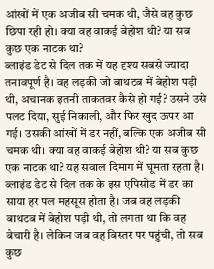आंखों में एक अजीब सी चमक थी, जैसे वह कुछ छिपा रही हो। क्या वह वाकई बेहोश थी? या सब कुछ एक नाटक था?
ब्लाइंड डेट से दिल तक में यह दृश्य सबसे ज्यादा तनावपूर्ण है। वह लड़की जो बाथटब में बेहोश पड़ी थी, अचानक इतनी ताकतवर कैसे हो गई? उसने उसे पलट दिया, सुई निकाली, और फिर खुद ऊपर आ गई। उसकी आंखों में डर नहीं, बल्कि एक अजीब सी चमक थी। क्या वह वाकई बेहोश थी? या सब कुछ एक नाटक था? यह सवाल दिमाग में घूमता रहता है।
ब्लाइंड डेट से दिल तक के इस एपिसोड में डर का साया हर पल महसूस होता है। जब वह लड़की बाथटब में बेहोश पड़ी थी, तो लगता था कि वह बेचारी है। लेकिन जब वह बिस्तर पर पहुंची, तो सब कुछ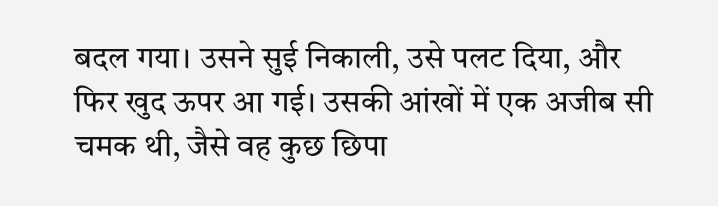बदल गया। उसने सुई निकाली, उसे पलट दिया, और फिर खुद ऊपर आ गई। उसकी आंखों में एक अजीब सी चमक थी, जैसे वह कुछ छिपा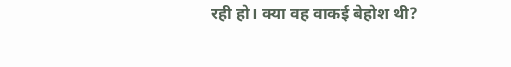रही हो। क्या वह वाकई बेहोश थी?